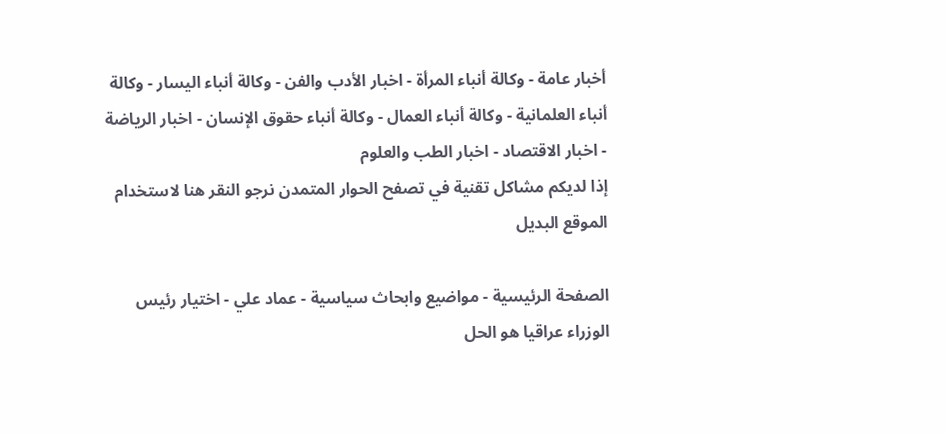أخبار عامة - وكالة أنباء المرأة - اخبار الأدب والفن - وكالة أنباء اليسار - وكالة أنباء العلمانية - وكالة أنباء العمال - وكالة أنباء حقوق الإنسان - اخبار الرياضة - اخبار الاقتصاد - اخبار الطب والعلوم
إذا لديكم مشاكل تقنية في تصفح الحوار المتمدن نرجو النقر هنا لاستخدام الموقع البديل

الصفحة الرئيسية - مواضيع وابحاث سياسية - عماد علي - اختيار رئيس الوزراء عراقيا هو الحل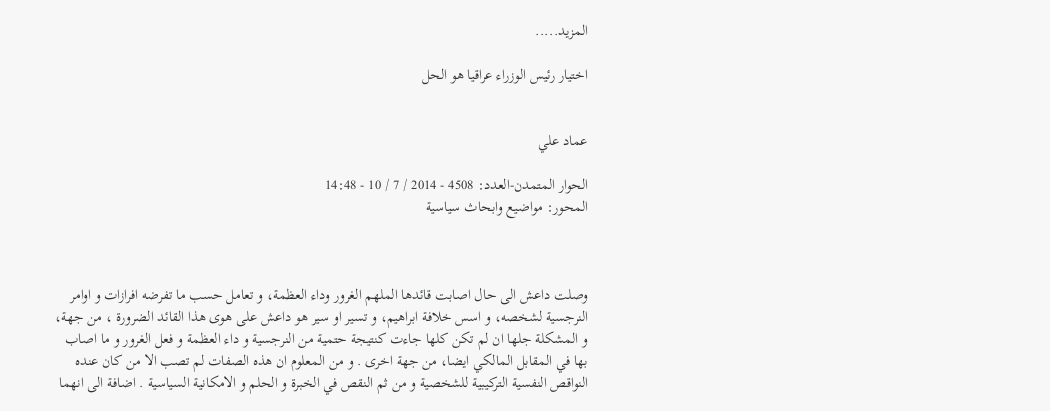المزيد.....

اختيار رئيس الوزراء عراقيا هو الحل


عماد علي

الحوار المتمدن-العدد: 4508 - 2014 / 7 / 10 - 14:48
المحور: مواضيع وابحاث سياسية



وصلت داعش الى حال اصابت قائدها الملهم الغرور وداء العظمة، و تعامل حسب ما تفرضه افرازات و اوامر النرجسية لشخصه، و اسس خلافة ابراهيم، و تسير او سير هو داعش على هوى هذا القائد الضرورة ، من جهة، و المشكلة جلها ان لم تكن كلها جاءت كنتيجة حتمية من النرجسية و داء العظمة و فعل الغرور و ما اصاب بها في المقابل المالكي ايضا، من جهة اخرى . و من المعلوم ان هذه الصفات لم تصب الا من كان عنده النواقص النفسية التركيبية للشخصية و من ثم النقص في الخبرة و الحلم و الامكانية السياسية . اضافة الى انهما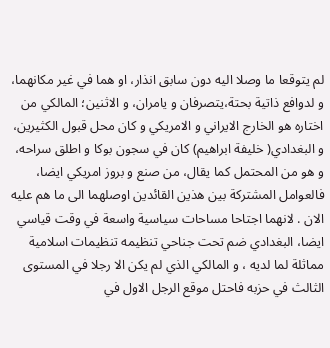لم يتوقعا ما وصلا اليه دون سابق انذار، او هما في غير مكانهما، و لدوافع ذاتية بحتة،يتصرفان و يامران، و الاثنين؛ المالكي من اختاره هو الخارج الايراني و الامريكي و كان محل قبول الكثيرين، و البغدادي( خليفة ابراهيم) كان في سجون بوكا و اطلق سراحه، و هو من المحتمل كما يقال، من صنع و بروز امريكي ايضا، فالعوامل المشتركة بين هذين القائدين اوصلهما الى ما هم عليه الان . لانهما اجتاحا مساحات سياسية واسعة في وقت قياسي ايضا، البغدادي ضم تحت جناحي تنظيمه تنظيمات اسلامية مماثلة لما لديه ، و المالكي الذي لم يكن الا رجلا في المستوى الثالث في حزبه فاحتل موقع الرجل الاول في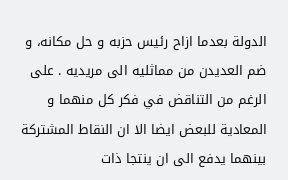الدولة بعدما ازاح رئيس حزبه و حل مكانه، و ضم العديدن من مماثليه الى مريديه . على الرغم من التناقض في فكر كل منهما و المعادية للبعض ايضا الا ان النقاط المشتركة بينهما يدفع الى ان ينتجا ذات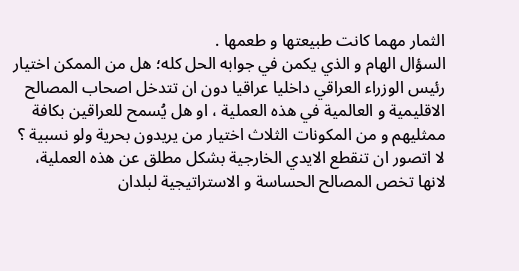الثمار مهما كانت طبيعتها و طعمها .
السؤال الهام و الذي يكمن في جوابه الحل كله؛ هل من الممكن اختيار رئيس الوزراء العراقي داخليا عراقيا دون ان تتدخل اصحاب المصالح الاقليمية و العالمية في هذه العملية ، او هل يُسمح للعراقين بكافة ممثليهم و من المكونات الثلاث اختيار من يريدون بحرية ولو نسبية ؟
لا اتصور ان تنقطع الايدي الخارجية بشكل مطلق عن هذه العملية، لانها تخص المصالح الحساسة و الاستراتيجية لبلدان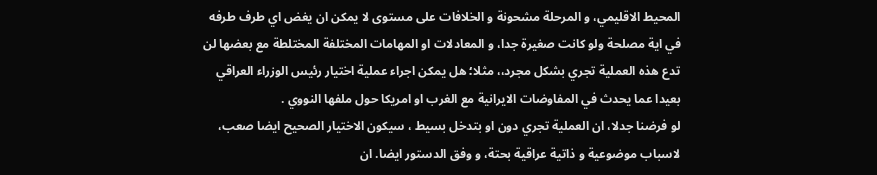المحيط الاقليمي، و المرحلة مشحونة و الخلافات على مستوى لا يمكن ان يغض اي طرف طرفه في اية مصلحة ولو كانت صغيرة جدا، و المعادلات او المهامات المختلفة المختلطة مع بعضها لن تدع هذه العملية تجري بشكل مجرد،، مثلا؛ هل يمكن اجراء عملية اختيار رئيس الوزراء العراقي بعيدا عما يحدث في المفاوضات الايرانية مع الغرب او امريكا حول ملفها النووي .
لو فرضنا جدلا، ان العملية تجري دون او بتدخل بسيط ، سيكون الاختيار الصحيح ايضا صعب، لاسباب موضوعية و ذاتية عراقية بحتة، و وفق الدستور ايضا. ان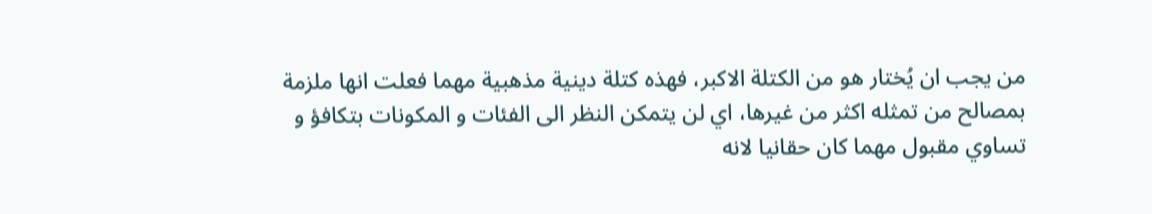من يجب ان يُختار هو من الكتلة الاكبر، فهذه كتلة دينية مذهبية مهما فعلت انها ملزمة بمصالح من تمثله اكثر من غيرها، اي لن يتمكن النظر الى الفئات و المكونات بتكافؤ و تساوي مقبول مهما كان حقانيا لانه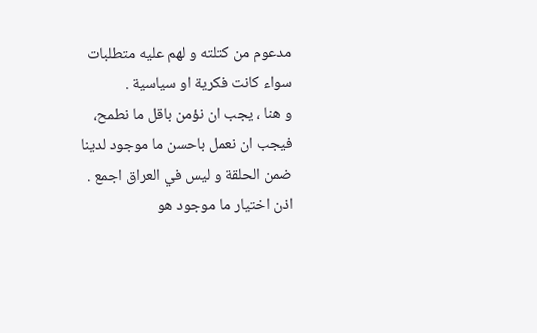مدعوم من كتلته و لهم عليه متطلبات سواء كانت فكرية او سياسية .
و هنا ، يجب ان نؤمن باقل ما نطمح، فيجب ان نعمل باحسن ما موجود لدينا ضمن الحلقة و ليس في العراق اجمع . اذن اختيار ما موجود هو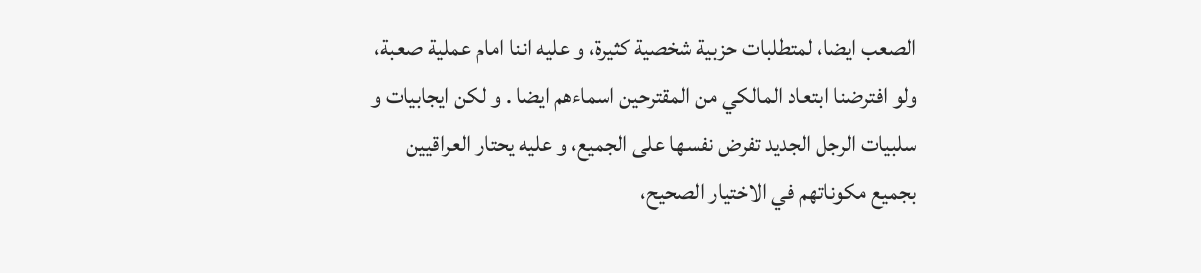الصعب ايضا، لمتطلبات حزبية شخصية كثيرة، و عليه اننا امام عملية صعبة، ولو افترضنا ابتعاد المالكي من المقترحين اسماءهم ايضا . و لكن ايجابيات و سلبيات الرجل الجديد تفرض نفسها على الجميع، و عليه يحتار العراقيين بجميع مكوناتهم في الاختيار الصحيح،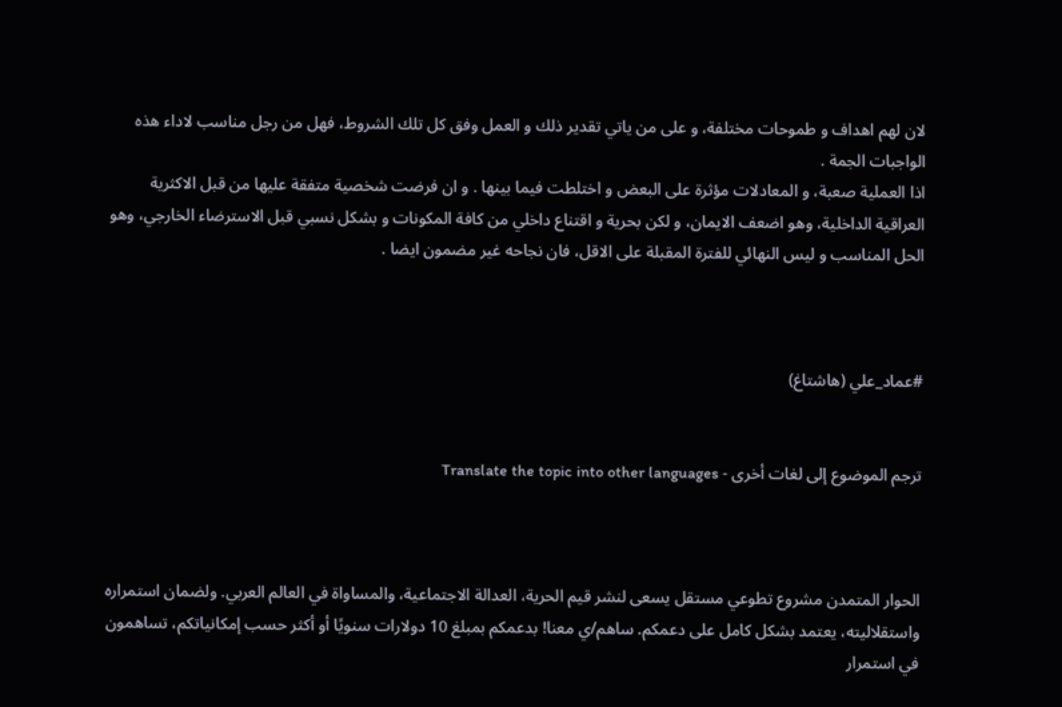لان لهم اهداف و طموحات مختلفة، و على من ياتي تقدير ذلك و العمل وفق كل تلك الشروط، فهل من رجل مناسب لاداء هذه الواجبات الجمة .
اذا العملية صعبة، و المعادلات مؤثرة على البعض و اختلطت فيما بينها . و ان فرضت شخصية متفقة عليها من قبل الاكثرية العراقية الداخلية، وهو اضعف الايمان، و لكن بحرية و اقتناع داخلي من كافة المكونات و بشكل نسبي قبل الاسترضاء الخارجي، وهو الحل المناسب و ليس النهائي للفترة المقبلة على الاقل، فان نجاحه غير مضمون ايضا .



#عماد_علي (هاشتاغ)


ترجم الموضوع إلى لغات أخرى - Translate the topic into other languages



الحوار المتمدن مشروع تطوعي مستقل يسعى لنشر قيم الحرية، العدالة الاجتماعية، والمساواة في العالم العربي. ولضمان استمراره واستقلاليته، يعتمد بشكل كامل على دعمكم. ساهم/ي معنا! بدعمكم بمبلغ 10 دولارات سنويًا أو أكثر حسب إمكانياتكم، تساهمون في استمرار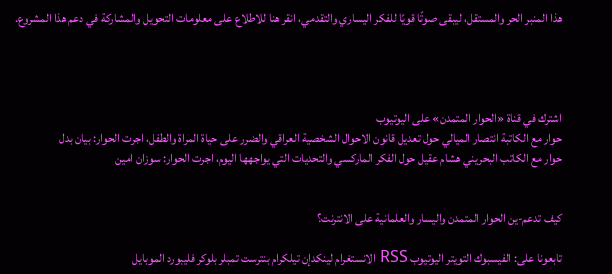هذا المنبر الحر والمستقل، ليبقى صوتًا قويًا للفكر اليساري والتقدمي، انقر هنا للاطلاع على معلومات التحويل والمشاركة في دعم هذا المشروع.




اشترك في قناة «الحوار المتمدن» على اليوتيوب
حوار مع الكاتبة انتصار الميالي حول تعديل قانون الاحوال الشخصية العراقي والضرر على حياة المراة والطفل، اجرت الحوار: بيان بدل
حوار مع الكاتب البحريني هشام عقيل حول الفكر الماركسي والتحديات التي يواجهها اليوم، اجرت الحوار: سوزان امين


كيف تدعم-ين الحوار المتمدن واليسار والعلمانية على الانترنت؟

تابعونا على: الفيسبوك التويتر اليوتيوب RSS الانستغرام لينكدإن تيلكرام بنترست تمبلر بلوكر فليبورد الموبايل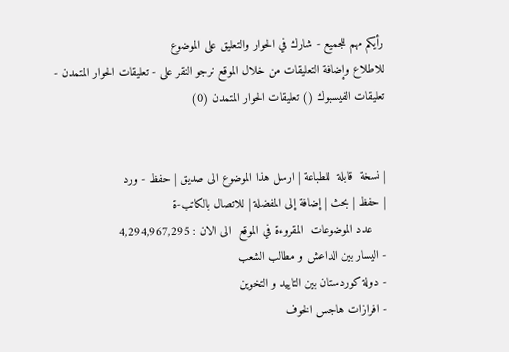رأيكم مهم للجميع - شارك في الحوار والتعليق على الموضوع
للاطلاع وإضافة التعليقات من خلال الموقع نرجو النقر على - تعليقات الحوار المتمدن -
تعليقات الفيسبوك () تعليقات الحوار المتمدن (0)


| نسخة  قابلة  للطباعة | ارسل هذا الموضوع الى صديق | حفظ - ورد
| حفظ | بحث | إضافة إلى المفضلة | للاتصال بالكاتب-ة
    عدد الموضوعات  المقروءة في الموقع  الى الان : 4,294,967,295
- اليسار بين الداعش و مطالب الشعب
- دولة كوردستان بين التاييد و التخوين
- افرازات هاجس الخوف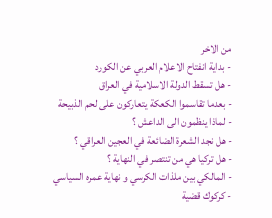من الاخر
- بداية انفتاح الاعلام العربي عن الكورد
- هل تسقط الدولة الاسلامية في العراق
- بعدما تقاسموا الكعكة يتعاركون على لحم الذبيحة
- لماذا ينظمون الى الداعش ؟
- هل نجد الشعرة الضائعة في العجين العراقي ؟
- هل تركيا هي من تنتصر في النهاية ؟
- المالكي بين ملذات الكرسي و نهاية عمره السياسي
- كركوك قضية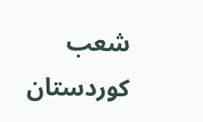شعب كوردستان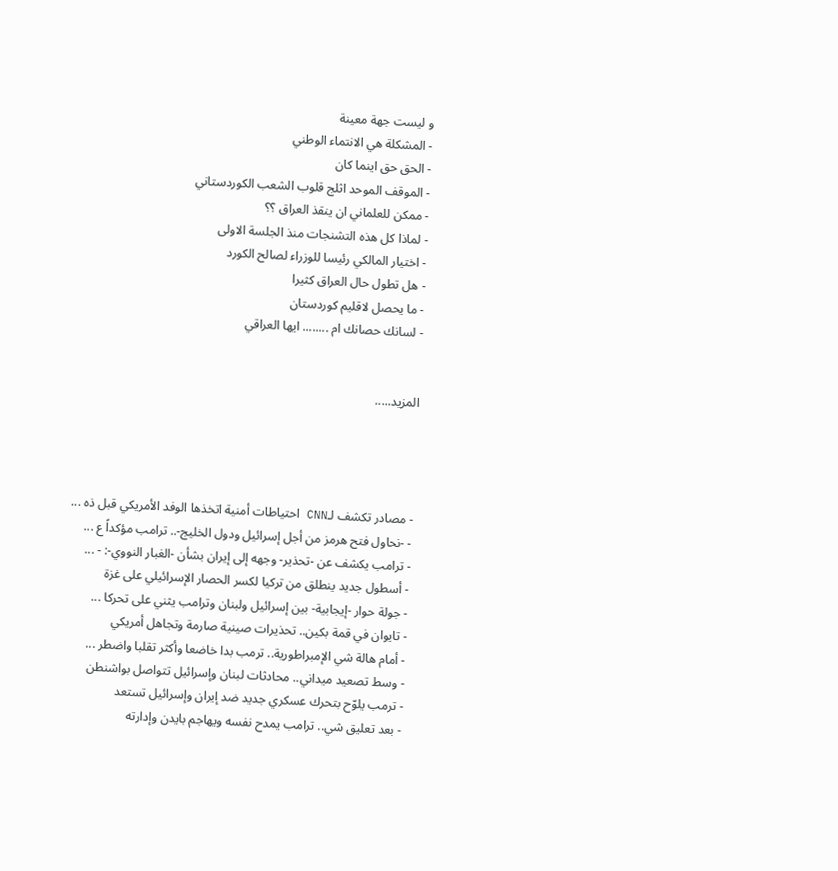و ليست جهة معينة
- المشكلة هي الانتماء الوطني
- الحق حق اينما كان
- الموقف الموحد اثلج قلوب الشعب الكوردستاني
- ممكن للعلماني ان ينقذ العراق ؟؟
- لماذا كل هذه التشنجات منذ الجلسة الاولى
- اختيار المالكي رئيسا للوزراء لصالح الكورد
- هل تطول حال العراق كثيرا
- ما يحصل لاقليم كوردستان
- لسانك حصانك ام ........ ايها العراقي


المزيد.....




- مصادر تكشف لـCNN احتياطات أمنية اتخذها الوفد الأمريكي قبل ذه ...
- -نحاول فتح هرمز من أجل إسرائيل ودول الخليج-.. ترامب مؤكداً ع ...
- ترامب يكشف عن -تحذير- وجهه إلى إيران بشأن -الغبار النووي-: - ...
- أسطول جديد ينطلق من تركيا لكسر الحصار الإسرائيلي على غزة
- جولة حوار -إيجابية- بين إسرائيل ولبنان وترامب يثني على تحركا ...
- تايوان في قمة بكين.. تحذيرات صينية صارمة وتجاهل أمريكي
- أمام هالة شي الإمبراطورية.. ترمب بدا خاضعا وأكثر تقلبا واضطر ...
- وسط تصعيد ميداني.. محادثات لبنان وإسرائيل تتواصل بواشنطن
- ترمب يلوّح بتحرك عسكري جديد ضد إيران وإسرائيل تستعد
- بعد تعليق شي.. ترامب يمدح نفسه ويهاجم بايدن وإدارته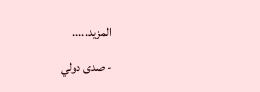المزيد.....

- صدى دولي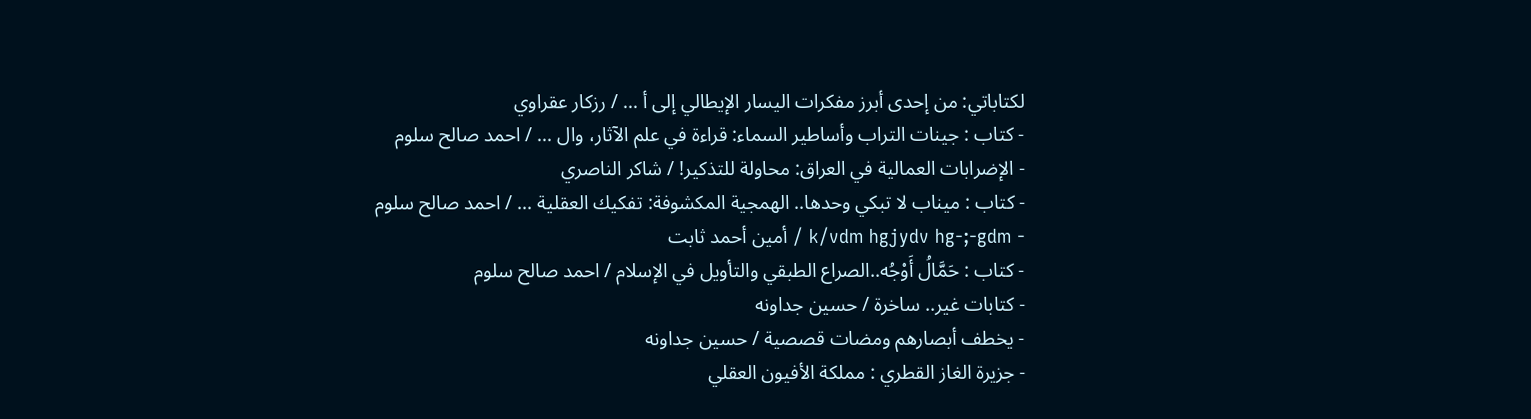لكتاباتي: من إحدى أبرز مفكرات اليسار الإيطالي إلى أ ... / رزكار عقراوي
- كتاب : جينات التراب وأساطير السماء: قراءة في علم الآثار، وال ... / احمد صالح سلوم
- الإضرابات العمالية في العراق: محاولة للتذكير! / شاكر الناصري
- كتاب : ميناب لا تبكي وحدها.. الهمجية المكشوفة: تفكيك العقلية ... / احمد صالح سلوم
- k/vdm hgjydv hg-;-gdm / أمين أحمد ثابت
- كتاب : حَمَّالُ أَوْجُه..الصراع الطبقي والتأويل في الإسلام / احمد صالح سلوم
- كتابات غير.. ساخرة / حسين جداونه
- يخطف أبصارهم ومضات قصصية / حسين جداونه
- جزيرة الغاز القطري : مملكة الأفيون العقلي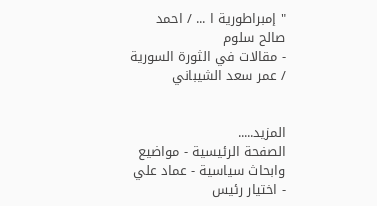" إمبراطورية ا ... / احمد صالح سلوم
- مقالات في الثورة السورية / عمر سعد الشيباني


المزيد.....
الصفحة الرئيسية - مواضيع وابحاث سياسية - عماد علي - اختيار رئيس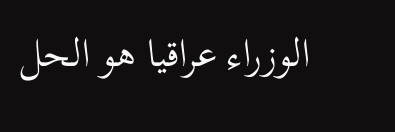الوزراء عراقيا هو الحل